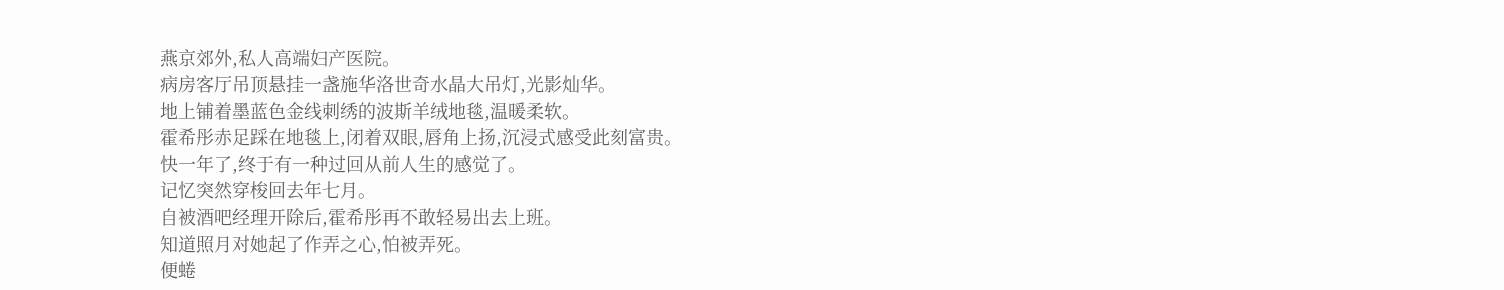燕京郊外,私人高端妇产医院。
病房客厅吊顶悬挂一盏施华洛世奇水晶大吊灯,光影灿华。
地上铺着墨蓝色金线刺绣的波斯羊绒地毯,温暖柔软。
霍希彤赤足踩在地毯上,闭着双眼,唇角上扬,沉浸式感受此刻富贵。
快一年了,终于有一种过回从前人生的感觉了。
记忆突然穿梭回去年七月。
自被酒吧经理开除后,霍希彤再不敢轻易出去上班。
知道照月对她起了作弄之心,怕被弄死。
便蜷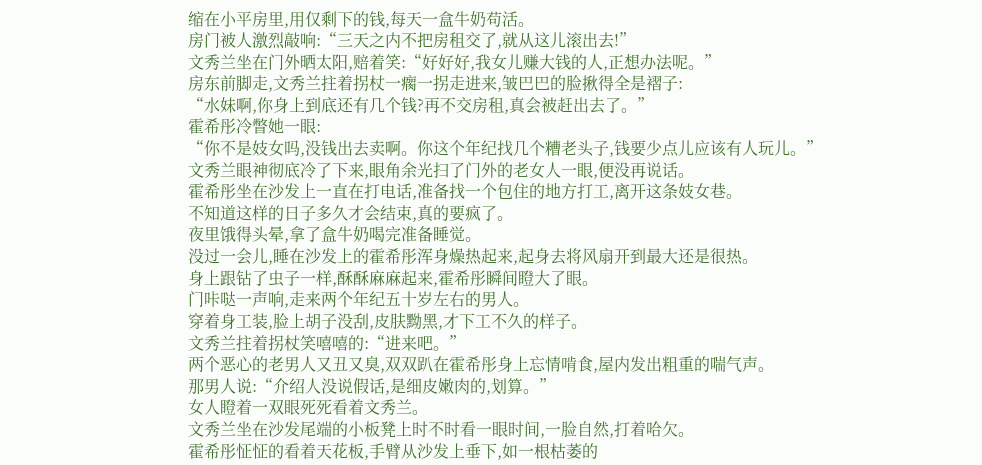缩在小平房里,用仅剩下的钱,每天一盒牛奶苟活。
房门被人激烈敲响:“三天之内不把房租交了,就从这儿滚出去!”
文秀兰坐在门外晒太阳,赔着笑:“好好好,我女儿赚大钱的人,正想办法呢。”
房东前脚走,文秀兰拄着拐杖一瘸一拐走进来,皱巴巴的脸揪得全是褶子:
“水妹啊,你身上到底还有几个钱?再不交房租,真会被赶出去了。”
霍希彤冷瞥她一眼:
“你不是妓女吗,没钱出去卖啊。你这个年纪找几个糟老头子,钱要少点儿应该有人玩儿。”
文秀兰眼神彻底冷了下来,眼角余光扫了门外的老女人一眼,便没再说话。
霍希彤坐在沙发上一直在打电话,准备找一个包住的地方打工,离开这条妓女巷。
不知道这样的日子多久才会结束,真的要疯了。
夜里饿得头晕,拿了盒牛奶喝完准备睡觉。
没过一会儿,睡在沙发上的霍希彤浑身燥热起来,起身去将风扇开到最大还是很热。
身上跟钻了虫子一样,酥酥麻麻起来,霍希彤瞬间瞪大了眼。
门咔哒一声响,走来两个年纪五十岁左右的男人。
穿着身工装,脸上胡子没刮,皮肤黝黑,才下工不久的样子。
文秀兰拄着拐杖笑嘻嘻的:“进来吧。”
两个恶心的老男人又丑又臭,双双趴在霍希彤身上忘情啃食,屋内发出粗重的喘气声。
那男人说:“介绍人没说假话,是细皮嫩肉的,划算。”
女人瞪着一双眼死死看着文秀兰。
文秀兰坐在沙发尾端的小板凳上时不时看一眼时间,一脸自然,打着哈欠。
霍希彤怔怔的看着天花板,手臂从沙发上垂下,如一根枯萎的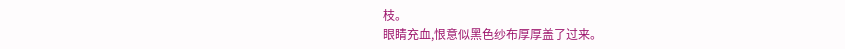枝。
眼睛充血,恨意似黑色纱布厚厚盖了过来。